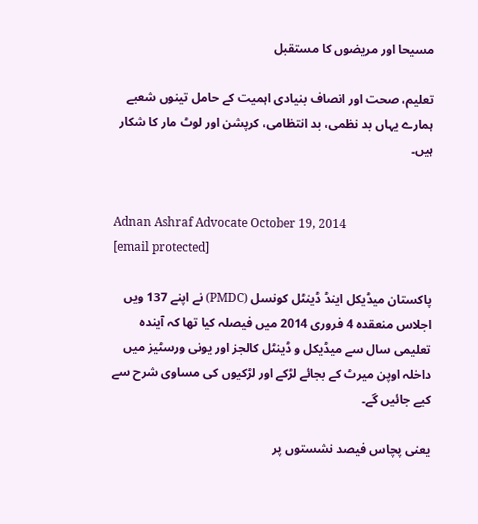مسیحا اور مریضوں کا مستقبل

تعلیم، صحت اور انصاف بنیادی اہمیت کے حامل تینوں شعبے ہمارے یہاں بد نظمی، بد انتظامی، کرپشن اور لوٹ مار کا شکار ہیں۔


Adnan Ashraf Advocate October 19, 2014
[email protected]

پاکستان میڈیکل اینڈ ڈینٹل کونسل (PMDC) نے اپنے 137 ویں اجلاس منعقدہ 4 فروری 2014 میں فیصلہ کیا تھا کہ آیندہ تعلیمی سال سے میڈیکل و ڈینٹل کالجز اور یونی ورسٹیز میں داخلہ اوپن میرٹ کے بجائے لڑکے اور لڑکیوں کی مساوی شرح سے کیے جائیں گے۔

یعنی پچاس فیصد نشستوں پر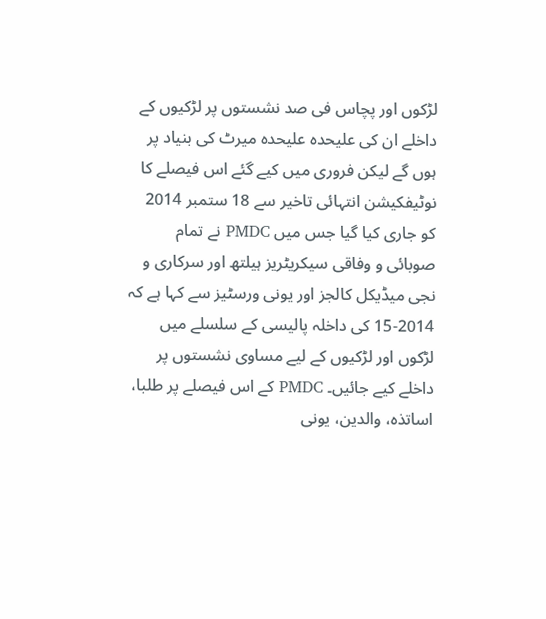لڑکوں اور پچاس فی صد نشستوں پر لڑکیوں کے داخلے ان کی علیحدہ علیحدہ میرٹ کی بنیاد پر ہوں گے لیکن فروری میں کیے گئے اس فیصلے کا نوٹیفکیشن انتہائی تاخیر سے 18 ستمبر 2014 کو جاری کیا گیا جس میں PMDC نے تمام صوبائی و وفاقی سیکریٹریز ہیلتھ اور سرکاری و نجی میڈیکل کالجز اور یونی ورسٹیز سے کہا ہے کہ 2014-15 کی داخلہ پالیسی کے سلسلے میں لڑکوں اور لڑکیوں کے لیے مساوی نشستوں پر داخلے کیے جائیں۔ PMDC کے اس فیصلے پر طلبا، اساتذہ، والدین، یونی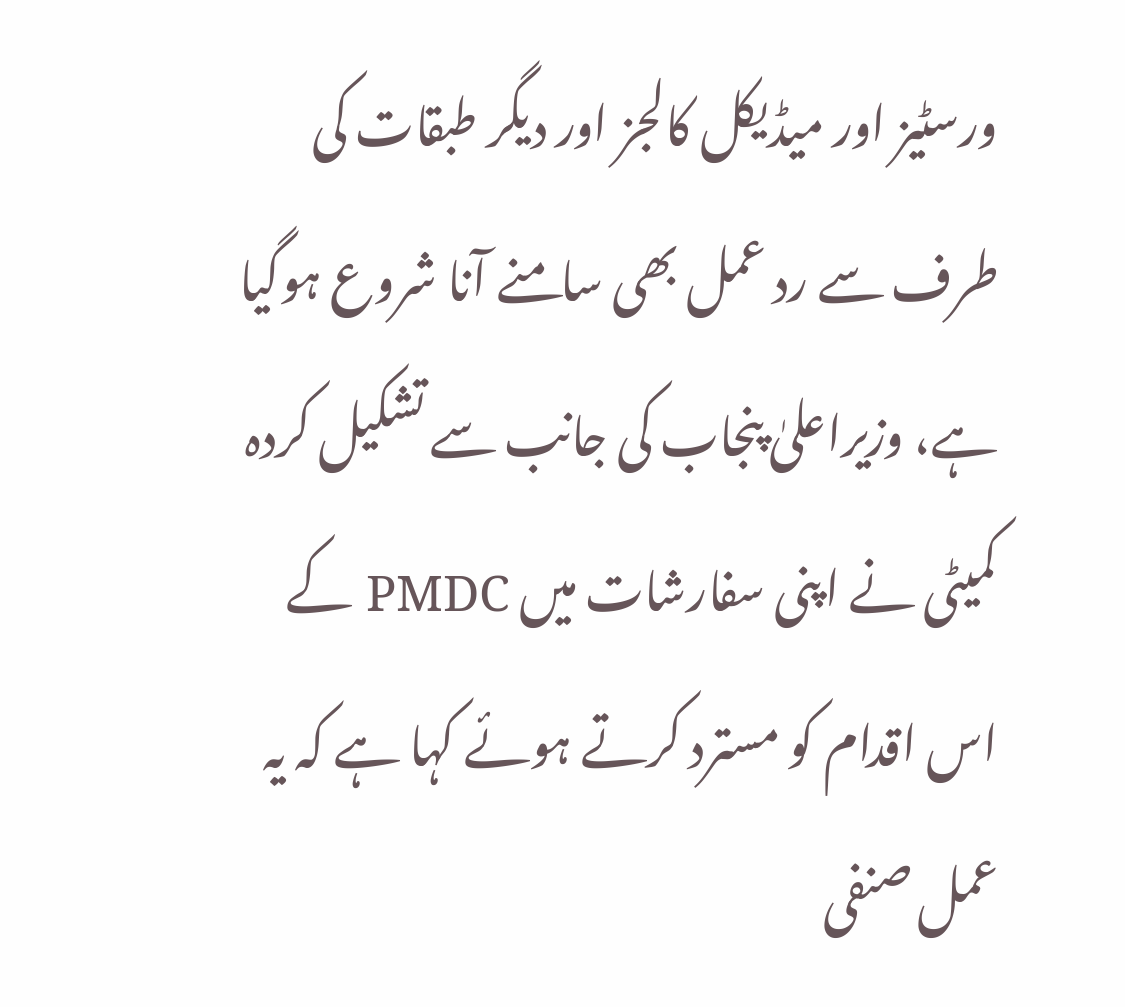ورسٹیز اور میڈیکل کالجز اور دیگر طبقات کی طرف سے رد عمل بھی سامنے آنا شروع ہوگیا ہے، وزیراعلیٰ پنجاب کی جانب سے تشکیل کردہ کمیٹی نے اپنی سفارشات میں PMDC کے اس اقدام کو مسترد کرتے ہوئے کہا ہے کہ یہ عمل صنفی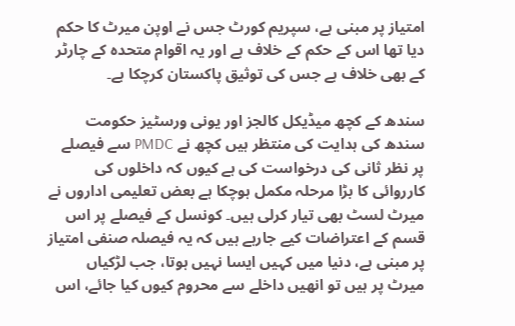امتیاز پر مبنی ہے، سپریم کورٹ جس نے اوپن میرٹ کا حکم دیا تھا اس کے حکم کے خلاف ہے اور یہ اقوام متحدہ کے چارٹر کے بھی خلاف ہے جس کی توثیق پاکستان کرچکا ہے۔

سندھ کے کچھ میڈیکل کالجز اور یونی ورسٹیز حکومت سندھ کی ہدایت کی منتظر ہیں کچھ نے PMDC سے فیصلے پر نظر ثانی کی درخواست کی ہے کیوں کہ داخلوں کی کارروائی کا بڑا مرحلہ مکمل ہوچکا ہے بعض تعلیمی اداروں نے میرٹ لسٹ بھی تیار کرلی ہیں۔ کونسل کے فیصلے پر اس قسم کے اعتراضات کیے جارہے ہیں کہ یہ فیصلہ صنفی امتیاز پر مبنی ہے، دنیا میں کہیں ایسا نہیں ہوتا، جب لڑکیاں میرٹ پر ہیں تو انھیں داخلے سے محروم کیوں کیا جائے، اس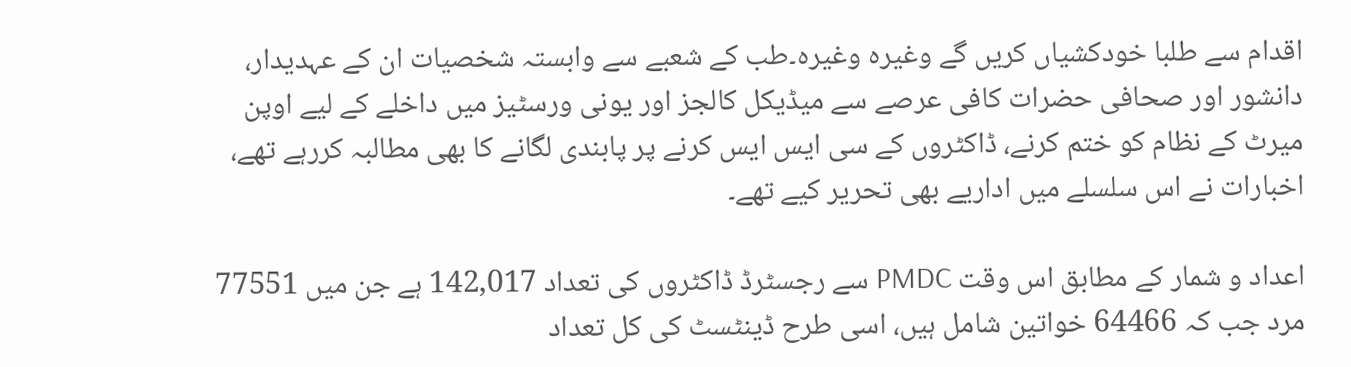اقدام سے طلبا خودکشیاں کریں گے وغیرہ وغیرہ۔طب کے شعبے سے وابستہ شخصیات ان کے عہدیدار، دانشور اور صحافی حضرات کافی عرصے سے میڈیکل کالجز اور یونی ورسٹیز میں داخلے کے لیے اوپن میرٹ کے نظام کو ختم کرنے، ڈاکٹروں کے سی ایس ایس کرنے پر پابندی لگانے کا بھی مطالبہ کررہے تھے، اخبارات نے اس سلسلے میں اداریے بھی تحریر کیے تھے۔

اعداد و شمار کے مطابق اس وقت PMDC سے رجسٹرڈ ڈاکٹروں کی تعداد 142,017 ہے جن میں 77551 مرد جب کہ 64466 خواتین شامل ہیں، اسی طرح ڈینٹسٹ کی کل تعداد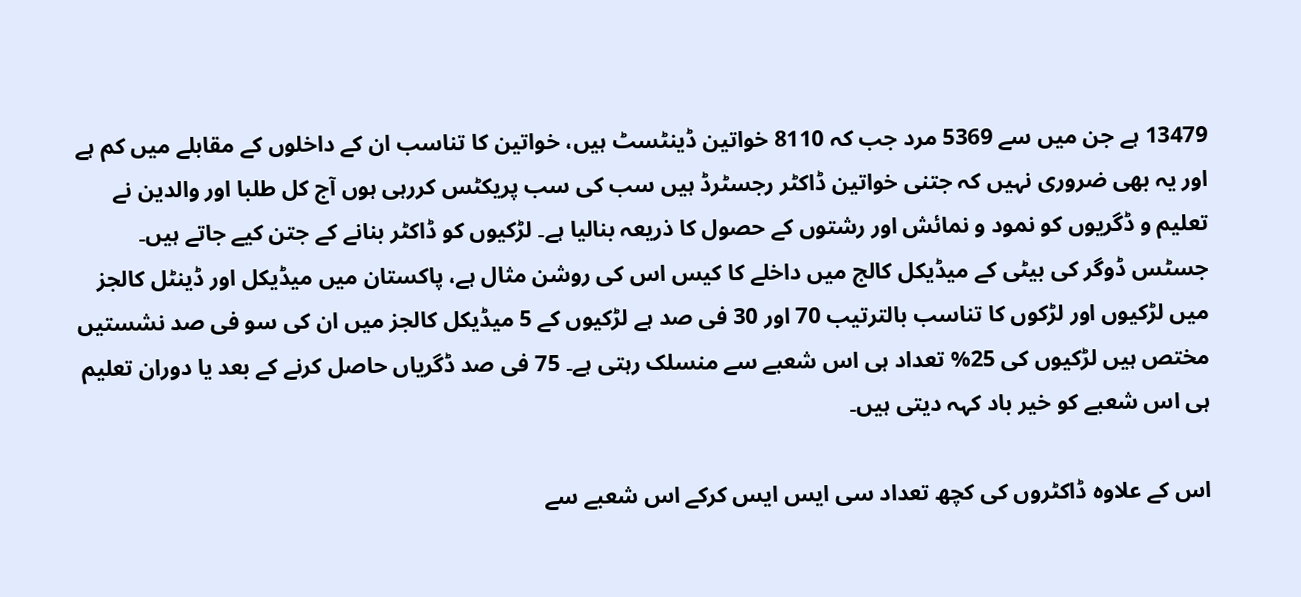13479 ہے جن میں سے 5369 مرد جب کہ 8110 خواتین ڈینٹسٹ ہیں، خواتین کا تناسب ان کے داخلوں کے مقابلے میں کم ہے اور یہ بھی ضروری نہیں کہ جتنی خواتین ڈاکٹر رجسٹرڈ ہیں سب کی سب پریکٹس کررہی ہوں آج کل طلبا اور والدین نے تعلیم و ڈگریوں کو نمود و نمائش اور رشتوں کے حصول کا ذریعہ بنالیا ہے۔ لڑکیوں کو ڈاکٹر بنانے کے جتن کیے جاتے ہیں۔ جسٹس ڈوگر کی بیٹی کے میڈیکل کالج میں داخلے کا کیس اس کی روشن مثال ہے، پاکستان میں میڈیکل اور ڈینٹل کالجز میں لڑکیوں اور لڑکوں کا تناسب بالترتیب 70 اور 30 فی صد ہے لڑکیوں کے 5 میڈیکل کالجز میں ان کی سو فی صد نشستیں مختص ہیں لڑکیوں کی 25% تعداد ہی اس شعبے سے منسلک رہتی ہے۔ 75 فی صد ڈگریاں حاصل کرنے کے بعد یا دوران تعلیم ہی اس شعبے کو خیر باد کہہ دیتی ہیں۔

اس کے علاوہ ڈاکٹروں کی کچھ تعداد سی ایس ایس کرکے اس شعبے سے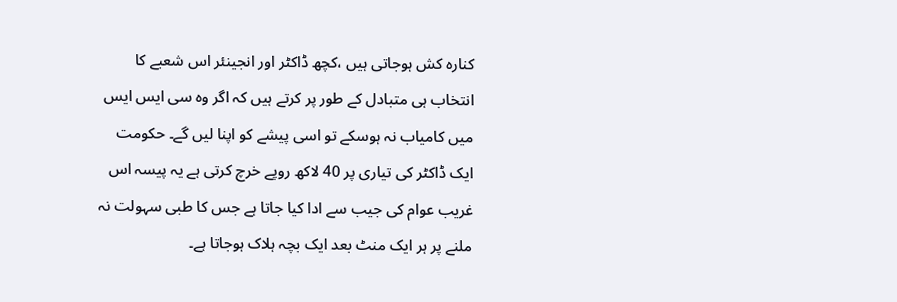کنارہ کش ہوجاتی ہیں ،کچھ ڈاکٹر اور انجینئر اس شعبے کا انتخاب ہی متبادل کے طور پر کرتے ہیں کہ اگر وہ سی ایس ایس میں کامیاب نہ ہوسکے تو اسی پیشے کو اپنا لیں گے۔ حکومت ایک ڈاکٹر کی تیاری پر 40 لاکھ روپے خرچ کرتی ہے یہ پیسہ اس غریب عوام کی جیب سے ادا کیا جاتا ہے جس کا طبی سہولت نہ ملنے پر ہر ایک منٹ بعد ایک بچہ ہلاک ہوجاتا ہے۔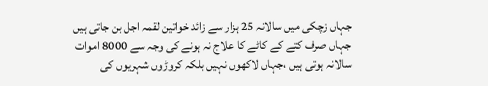جہاں زچکی میں سالانہ 25 ہزار سے زائد خواتین لقمہ اجل بن جاتی ہیں جہاں صرف کتے کے کاٹے کا علاج نہ ہونے کی وجہ سے 8000 اموات سالانہ ہوتی ہیں ،جہاں لاکھوں نہیں بلکہ کروڑوں شہریوں کی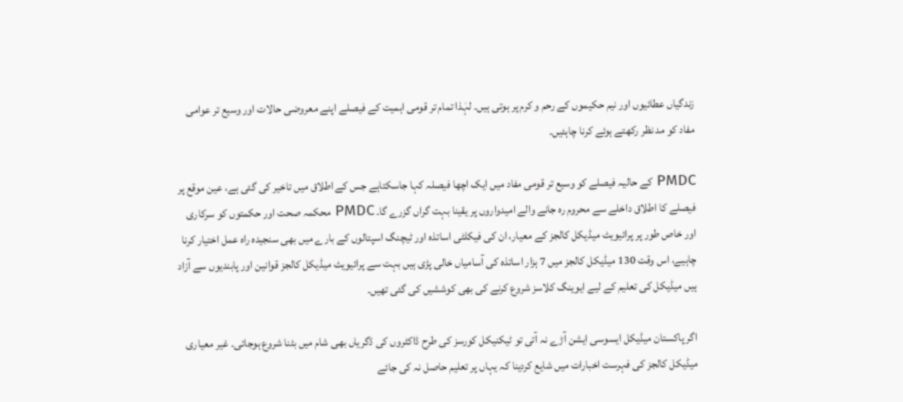زندگیاں عطائیوں اور نیم حکیموں کے رحم و کرم پر ہوتی ہیں۔ لہٰذا تمام تر قومی اہمیت کے فیصلے اپنے معروضی حالات اور وسیع تر عوامی مفاد کو مد نظر رکھتے ہوئے کرنا چاہئیں۔

PMDC کے حالیہ فیصلے کو وسیع تر قومی مفاد میں ایک اچھا فیصلہ کہا جاسکتاہے جس کے اطلاق میں تاخیر کی گئی ہے، عین موقع پر فیصلے کا اطلاق داخلے سے محروم رہ جانے والے امیدواروں پر یقینا بہت گراں گزرے گا۔ PMDC محکمہ صحت اور حکمتوں کو سرکاری اور خاص طور پر پرائیویٹ میڈیکل کالجز کے معیار، ان کی فیکلٹی اساتذہ اور ٹیچنگ اسپتالوں کے بارے میں بھی سنجیدہ راہ عمل اختیار کرنا چاہیے، اس وقت 130 میڈیکل کالجز میں 7 ہزار اساتذہ کی آسامیاں خالی پڑی ہیں بہت سے پرائیویٹ میڈیکل کالجز قوانین اور پابندیوں سے آزاد ہیں میڈیکل کی تعلیم کے لیے ایوینگ کلاسز شروع کرنے کی بھی کوششیں کی گئی تھیں۔

اگر پاکستان میڈیکل ایسوسی ایشن آڑے نہ آتی تو ٹیکنیکل کورسز کی طرح ڈاکٹروں کی ڈگریاں بھی شام میں بٹنا شروع ہوجاتی۔ غیر معیاری میڈیکل کالجز کی فہرست اخبارات میں شایع کردینا کہ یہاں پر تعلیم حاصل نہ کی جائے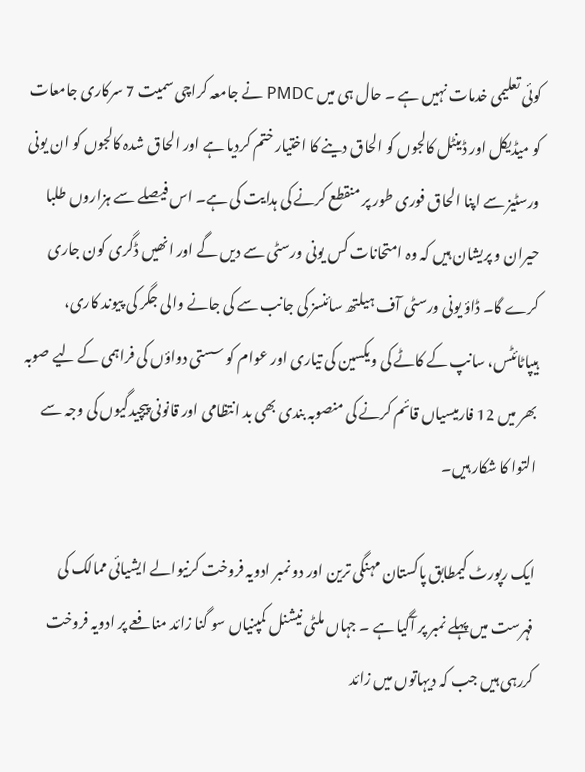کوئی تعلیمی خدمات نہیں ہے ۔ حال ہی میں PMDC نے جامعہ کراچی سمیت 7 سرکاری جامعات کو میڈیکل اور ڈینٹل کالجوں کو الحاق دینے کا اختیار ختم کردیا ہے اور الحاق شدہ کالجوں کو ان یونی ورسٹیز سے اپنا الحاق فوری طور پر منقطع کرنے کی ہدایت کی ہے۔ اس فیصلے سے ہزاروں طلبا حیران و پریشان ہیں کہ وہ امتحانات کس یونی ورسٹی سے دیں گے اور انھیں ڈگری کون جاری کرے گا۔ ڈاؤ یونی ورسٹی آف ہیلتھ سائنسز کی جانب سے کی جانے والی جگر کی پیوند کاری، ہیپاٹائٹس، سانپ کے کاٹے کی ویکسین کی تیاری اور عوام کو سستی دواؤں کی فراہمی کے لیے صوبہ بھر میں 12 فارمیسیاں قائم کرنے کی منصوبہ بندی بھی بد انتظامی اور قانونی پیچیدگیوں کی وجہ سے التوا کا شکار ہیں۔

ایک رپورٹ کیمطابق پاکستان مہنگی ترین اور دو نمبر ادویہ فروخت کرنیوالے ایشیائی ممالک کی فہرست میں پہلے نمبر پر آگیا ہے ۔ جہاں ملٹی نیشنل کمپنیاں سو گنا زائد منافعے پر ادویہ فروخت کررہی ہیں جب کہ دیہاتوں میں زائد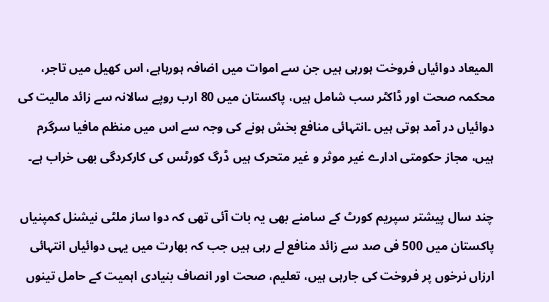المیعاد دوائیاں فروخت ہورہی ہیں جن سے اموات میں اضافہ ہورہاہے، اس کھیل میں تاجر، محکمہ صحت اور ڈاکٹر سب شامل ہیں، پاکستان میں 80 ارب روپے سالانہ سے زائد مالیت کی دوائیاں در آمد ہوتی ہیں ۔انتہائی منافع بخش ہونے کی وجہ سے اس میں منظم مافیا سرگرم ہیں، مجاز حکومتی ادارے غیر موثر و غیر متحرک ہیں ڈرگ کورٹس کی کارکردگی بھی خراب ہے۔

چند سال پیشتر سپریم کورٹ کے سامنے بھی یہ بات آئی تھی کہ دوا ساز ملٹی نیشنل کمپنیاں پاکستان میں 500 فی صد سے زائد منافع لے رہی ہیں جب کہ بھارت میں یہی دوائیاں انتہائی ارزاں نرخوں پر فروخت کی جارہی ہیں، تعلیم، صحت اور انصاف بنیادی اہمیت کے حامل تینوں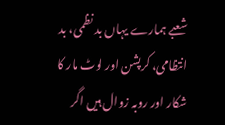شعبے ہمارے یہاں بد نظمی، بد انتظامی، کرپشن اور لوٹ مار کا شکار اور روبہ زوال ہیں اگر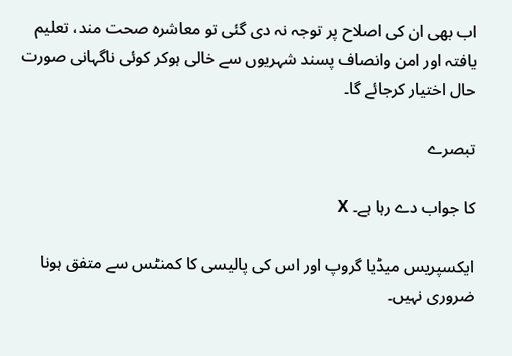اب بھی ان کی اصلاح پر توجہ نہ دی گئی تو معاشرہ صحت مند، تعلیم یافتہ اور امن وانصاف پسند شہریوں سے خالی ہوکر کوئی ناگہانی صورت حال اختیار کرجائے گا۔

تبصرے

کا جواب دے رہا ہے۔ X

ایکسپریس میڈیا گروپ اور اس کی پالیسی کا کمنٹس سے متفق ہونا ضروری نہیں۔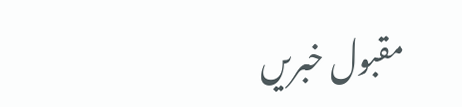مقبول خبریں